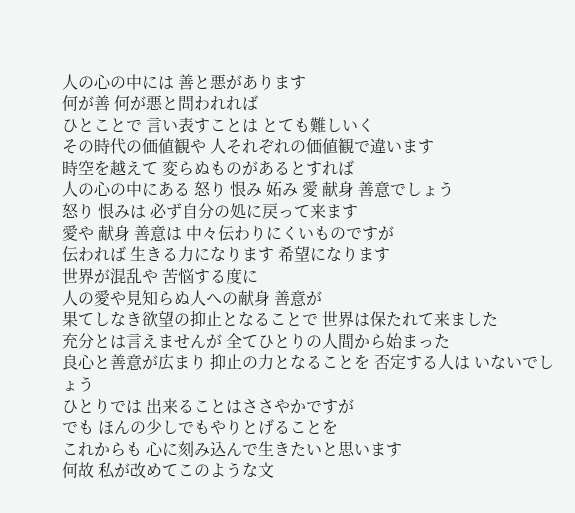人の心の中には 善と悪があります
何が善 何が悪と問われれば
ひとことで 言い表すことは とても難しいく
その時代の価値観や 人それぞれの価値観で違います
時空を越えて 変らぬものがあるとすれば
人の心の中にある 怒り 恨み 妬み 愛 献身 善意でしょう
怒り 恨みは 必ず自分の処に戻って来ます
愛や 献身 善意は 中々伝わりにくいものですが
伝われば 生きる力になります 希望になります
世界が混乱や 苦悩する度に
人の愛や見知らぬ人への献身 善意が
果てしなき欲望の抑止となることで 世界は保たれて来ました
充分とは言えませんが 全てひとりの人間から始まった
良心と善意が広まり 抑止の力となることを 否定する人は いないでしょう
ひとりでは 出来ることはささやかですが
でも ほんの少しでもやりとげることを
これからも 心に刻み込んで生きたいと思います
何故 私が改めてこのような文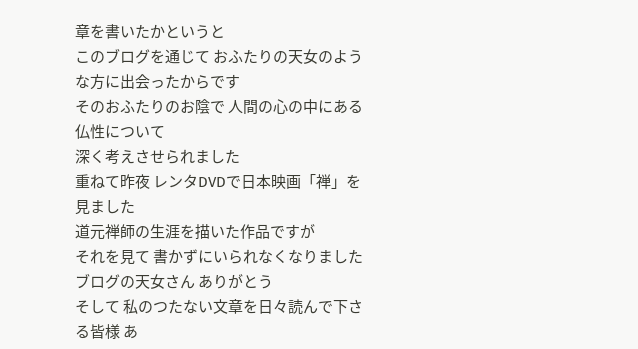章を書いたかというと
このブログを通じて おふたりの天女のような方に出会ったからです
そのおふたりのお陰で 人間の心の中にある仏性について
深く考えさせられました
重ねて昨夜 レンタDVDで日本映画「禅」を見ました
道元禅師の生涯を描いた作品ですが
それを見て 書かずにいられなくなりました
ブログの天女さん ありがとう
そして 私のつたない文章を日々読んで下さる皆様 あ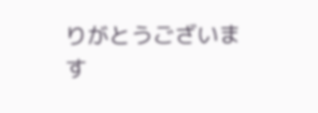りがとうございます